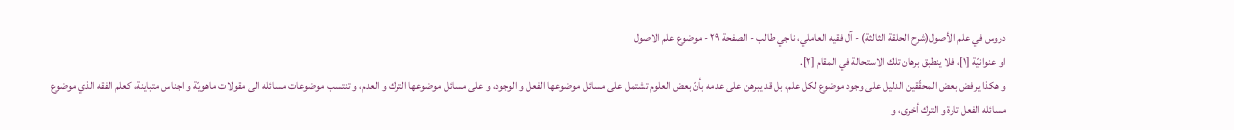دروس في علم الأصول(شرح الحلقة الثالثة) - آل فقيه العاملي، ناجي طالب - الصفحة ٢٩ - موضوع علم الاصول
او عنوانيّة [١]، فلا ينطبق برهان تلك الاستحالة في المقام [٢].
و هكذا يرفض بعض المحقّقين الدليل على وجود موضوع لكل علم، بل قد يبرهن على عدمه بأنّ بعض العلوم تشتمل على مسائل موضوعها الفعل و الوجود، و على مسائل موضوعها الترك و العدم، و تنتسب موضوعات مسائله الى مقولات ماهويّة و اجناس متباينة، كعلم الفقه الذي موضوع مسائله الفعل تارة و الترك أخرى، و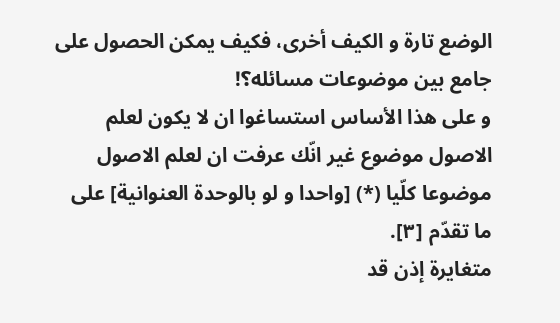الوضع تارة و الكيف أخرى، فكيف يمكن الحصول على جامع بين موضوعات مسائله؟!
و على هذا الأساس استساغوا ان لا يكون لعلم الاصول موضوع غير انّك عرفت ان لعلم الاصول موضوعا كلّيا (*) [واحدا و لو بالوحدة العنوانية] على ما تقدّم [٣].
متغايرة إذن قد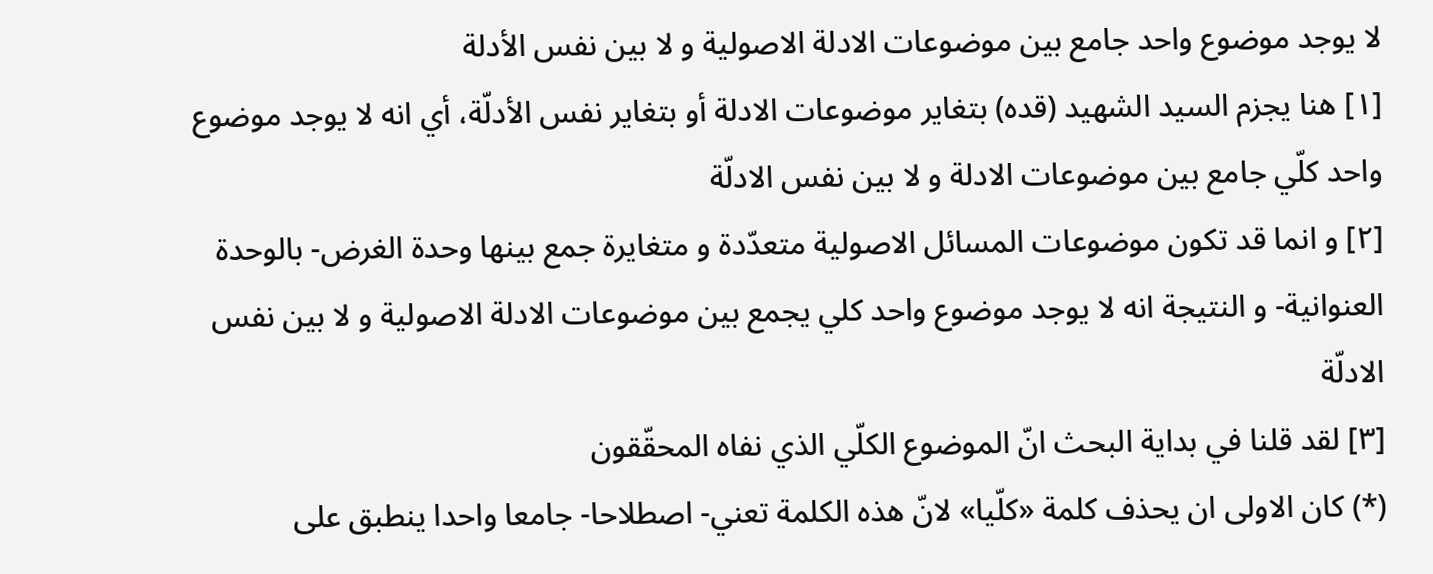لا يوجد موضوع واحد جامع بين موضوعات الادلة الاصولية و لا بين نفس الأدلة
[١] هنا يجزم السيد الشهيد (قده) بتغاير موضوعات الادلة أو بتغاير نفس الأدلّة، أي انه لا يوجد موضوع واحد كلّي جامع بين موضوعات الادلة و لا بين نفس الادلّة
[٢] و انما قد تكون موضوعات المسائل الاصولية متعدّدة و متغايرة جمع بينها وحدة الغرض- بالوحدة العنوانية- و النتيجة انه لا يوجد موضوع واحد كلي يجمع بين موضوعات الادلة الاصولية و لا بين نفس الادلّة
[٣] لقد قلنا في بداية البحث انّ الموضوع الكلّي الذي نفاه المحقّقون
(*) كان الاولى ان يحذف كلمة «كلّيا» لانّ هذه الكلمة تعني- اصطلاحا- جامعا واحدا ينطبق على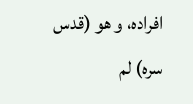افراده، و هو (قدس سره) لم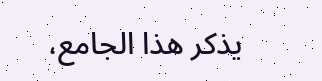يذكر هذا الجامع،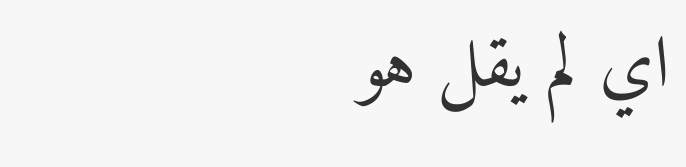اي لم يقل هو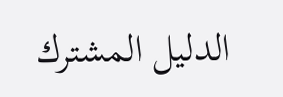الدليل المشترك